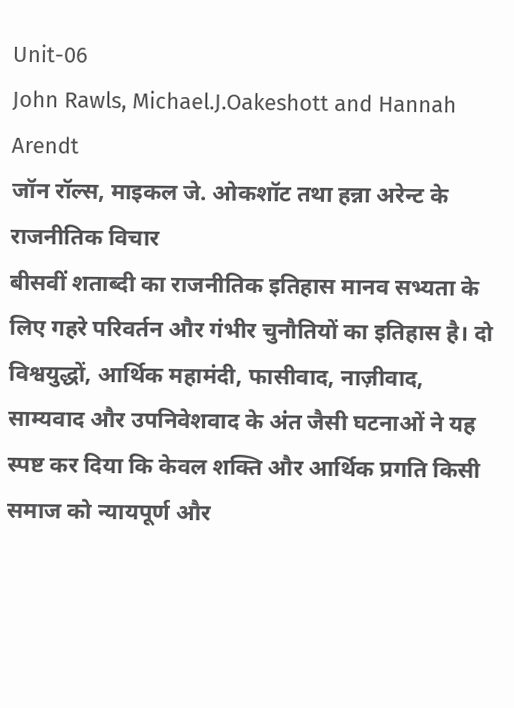Unit-06
John Rawls, Michael.J.Oakeshott and Hannah Arendt
जॉन रॉल्स, माइकल जे. ओकशॉट तथा हन्ना अरेन्ट के राजनीतिक विचार
बीसवीं शताब्दी का राजनीतिक इतिहास मानव सभ्यता के लिए गहरे परिवर्तन और गंभीर चुनौतियों का इतिहास है। दो विश्वयुद्धों, आर्थिक महामंदी, फासीवाद, नाज़ीवाद, साम्यवाद और उपनिवेशवाद के अंत जैसी घटनाओं ने यह स्पष्ट कर दिया कि केवल शक्ति और आर्थिक प्रगति किसी समाज को न्यायपूर्ण और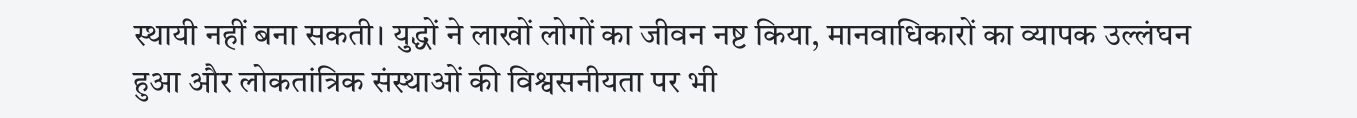स्थायी नहीं बना सकती। युद्धों ने लाखों लोगों का जीवन नष्ट किया, मानवाधिकारों का व्यापक उल्लंघन हुआ और लोकतांत्रिक संस्थाओं की विश्वसनीयता पर भी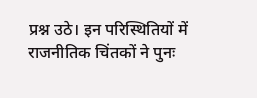प्रश्न उठे। इन परिस्थितियों में राजनीतिक चिंतकों ने पुनः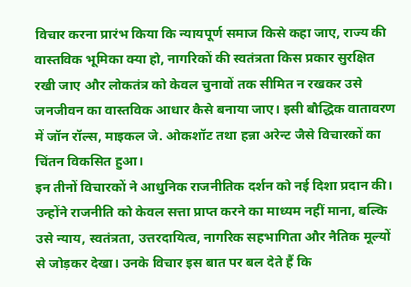विचार करना प्रारंभ किया कि न्यायपूर्ण समाज किसे कहा जाए, राज्य की वास्तविक भूमिका क्या हो, नागरिकों की स्वतंत्रता किस प्रकार सुरक्षित रखी जाए और लोकतंत्र को केवल चुनावों तक सीमित न रखकर उसे जनजीवन का वास्तविक आधार कैसे बनाया जाए। इसी बौद्धिक वातावरण में जॉन रॉल्स, माइकल जे. ओकशॉट तथा हन्ना अरेन्ट जैसे विचारकों का चिंतन विकसित हुआ।
इन तीनों विचारकों ने आधुनिक राजनीतिक दर्शन को नई दिशा प्रदान की। उन्होंने राजनीति को केवल सत्ता प्राप्त करने का माध्यम नहीं माना, बल्कि उसे न्याय, स्वतंत्रता, उत्तरदायित्व, नागरिक सहभागिता और नैतिक मूल्यों से जोड़कर देखा। उनके विचार इस बात पर बल देते हैं कि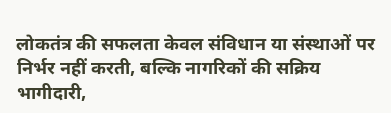लोकतंत्र की सफलता केवल संविधान या संस्थाओं पर निर्भर नहीं करती, बल्कि नागरिकों की सक्रिय भागीदारी,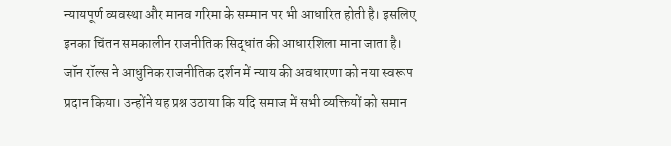न्यायपूर्ण व्यवस्था और मानव गरिमा के सम्मान पर भी आधारित होती है। इसलिए इनका चिंतन समकालीन राजनीतिक सिद्धांत की आधारशिला माना जाता है।
जॉन रॉल्स ने आधुनिक राजनीतिक दर्शन में न्याय की अवधारणा को नया स्वरूप प्रदान किया। उन्होंने यह प्रश्न उठाया कि यदि समाज में सभी व्यक्तियों को समान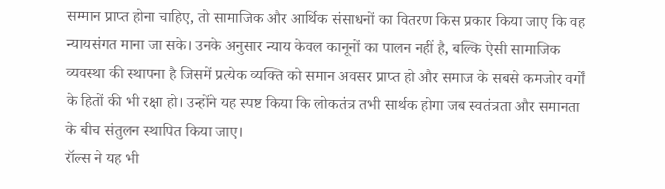सम्मान प्राप्त होना चाहिए, तो सामाजिक और आर्थिक संसाधनों का वितरण किस प्रकार किया जाए कि वह न्यायसंगत माना जा सके। उनके अनुसार न्याय केवल कानूनों का पालन नहीं है, बल्कि ऐसी सामाजिक व्यवस्था की स्थापना है जिसमें प्रत्येक व्यक्ति को समान अवसर प्राप्त हो और समाज के सबसे कमजोर वर्गों के हितों की भी रक्षा हो। उन्होंने यह स्पष्ट किया कि लोकतंत्र तभी सार्थक होगा जब स्वतंत्रता और समानता के बीच संतुलन स्थापित किया जाए।
रॉल्स ने यह भी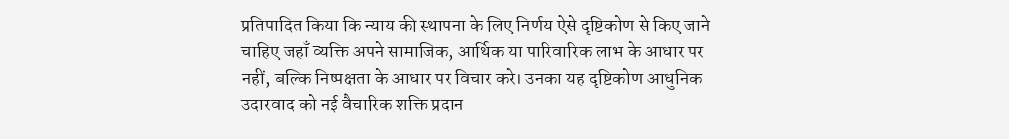प्रतिपादित किया कि न्याय की स्थापना के लिए निर्णय ऐसे दृष्टिकोण से किए जाने चाहिए जहाँ व्यक्ति अपने सामाजिक, आर्थिक या पारिवारिक लाभ के आधार पर नहीं, बल्कि निष्पक्षता के आधार पर विचार करे। उनका यह दृष्टिकोण आधुनिक उदारवाद को नई वैचारिक शक्ति प्रदान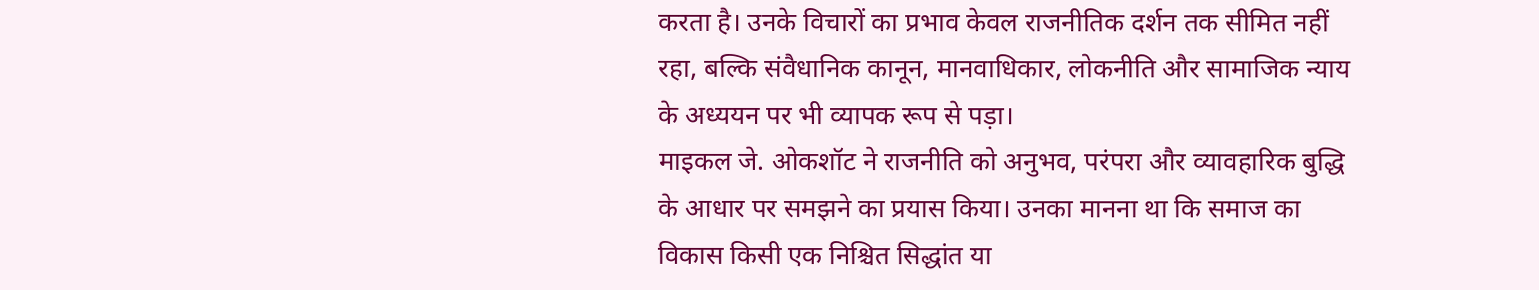करता है। उनके विचारों का प्रभाव केवल राजनीतिक दर्शन तक सीमित नहीं रहा, बल्कि संवैधानिक कानून, मानवाधिकार, लोकनीति और सामाजिक न्याय के अध्ययन पर भी व्यापक रूप से पड़ा।
माइकल जे. ओकशॉट ने राजनीति को अनुभव, परंपरा और व्यावहारिक बुद्धि के आधार पर समझने का प्रयास किया। उनका मानना था कि समाज का विकास किसी एक निश्चित सिद्धांत या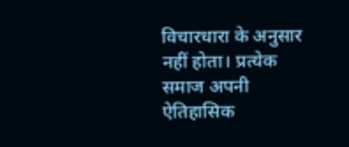विचारधारा के अनुसार नहीं होता। प्रत्येक समाज अपनी ऐतिहासिक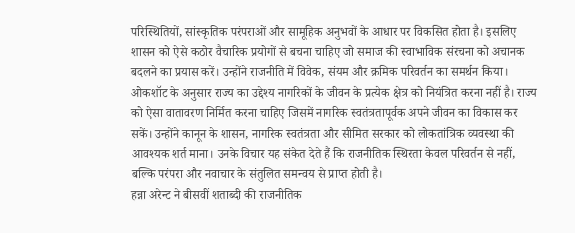परिस्थितियों, सांस्कृतिक परंपराओं और सामूहिक अनुभवों के आधार पर विकसित होता है। इसलिए शासन को ऐसे कठोर वैचारिक प्रयोगों से बचना चाहिए जो समाज की स्वाभाविक संरचना को अचानक बदलने का प्रयास करें। उन्होंने राजनीति में विवेक, संयम और क्रमिक परिवर्तन का समर्थन किया।
ओकशॉट के अनुसार राज्य का उद्देश्य नागरिकों के जीवन के प्रत्येक क्षेत्र को नियंत्रित करना नहीं है। राज्य को ऐसा वातावरण निर्मित करना चाहिए जिसमें नागरिक स्वतंत्रतापूर्वक अपने जीवन का विकास कर सकें। उन्होंने कानून के शासन, नागरिक स्वतंत्रता और सीमित सरकार को लोकतांत्रिक व्यवस्था की आवश्यक शर्त माना। उनके विचार यह संकेत देते हैं कि राजनीतिक स्थिरता केवल परिवर्तन से नहीं, बल्कि परंपरा और नवाचार के संतुलित समन्वय से प्राप्त होती है।
हन्ना अरेन्ट ने बीसवीं शताब्दी की राजनीतिक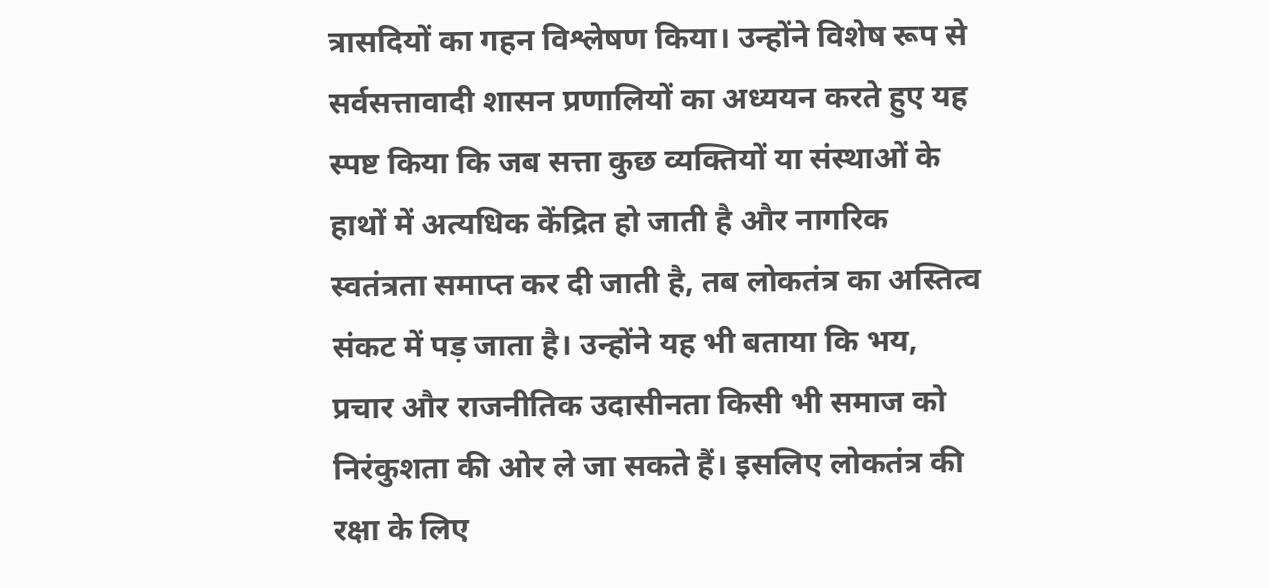त्रासदियों का गहन विश्लेषण किया। उन्होंने विशेष रूप से सर्वसत्तावादी शासन प्रणालियों का अध्ययन करते हुए यह स्पष्ट किया कि जब सत्ता कुछ व्यक्तियों या संस्थाओं के हाथों में अत्यधिक केंद्रित हो जाती है और नागरिक स्वतंत्रता समाप्त कर दी जाती है, तब लोकतंत्र का अस्तित्व संकट में पड़ जाता है। उन्होंने यह भी बताया कि भय, प्रचार और राजनीतिक उदासीनता किसी भी समाज को निरंकुशता की ओर ले जा सकते हैं। इसलिए लोकतंत्र की रक्षा के लिए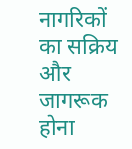नागरिकों का सक्रिय और जागरूक होना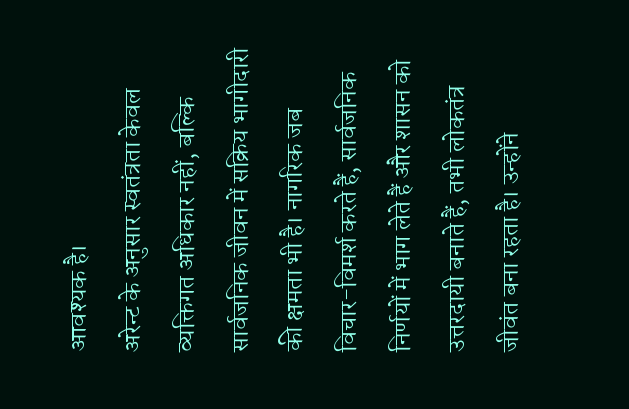आवश्यक है।
अरेन्ट के अनुसार स्वतंत्रता केवल व्यक्तिगत अधिकार नहीं, बल्कि सार्वजनिक जीवन में सक्रिय भागीदारी की क्षमता भी है। नागरिक जब विचार-विमर्श करते हैं, सार्वजनिक निर्णयों में भाग लेते हैं और शासन को उत्तरदायी बनाते हैं, तभी लोकतंत्र जीवंत बना रहता है। उन्होंने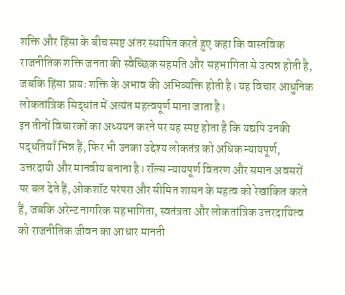शक्ति और हिंसा के बीच स्पष्ट अंतर स्थापित करते हुए कहा कि वास्तविक राजनीतिक शक्ति जनता की स्वैच्छिक सहमति और सहभागिता से उत्पन्न होती है, जबकि हिंसा प्रायः शक्ति के अभाव की अभिव्यक्ति होती है। यह विचार आधुनिक लोकतांत्रिक सिद्धांत में अत्यंत महत्वपूर्ण माना जाता है।
इन तीनों विचारकों का अध्ययन करने पर यह स्पष्ट होता है कि यद्यपि उनकी पद्धतियाँ भिन्न हैं, फिर भी उनका उद्देश्य लोकतंत्र को अधिक न्यायपूर्ण, उत्तरदायी और मानवीय बनाना है। रॉल्स न्यायपूर्ण वितरण और समान अवसरों पर बल देते हैं, ओकशॉट परंपरा और सीमित शासन के महत्व को रेखांकित करते हैं, जबकि अरेन्ट नागरिक सहभागिता, स्वतंत्रता और लोकतांत्रिक उत्तरदायित्व को राजनीतिक जीवन का आधार मानती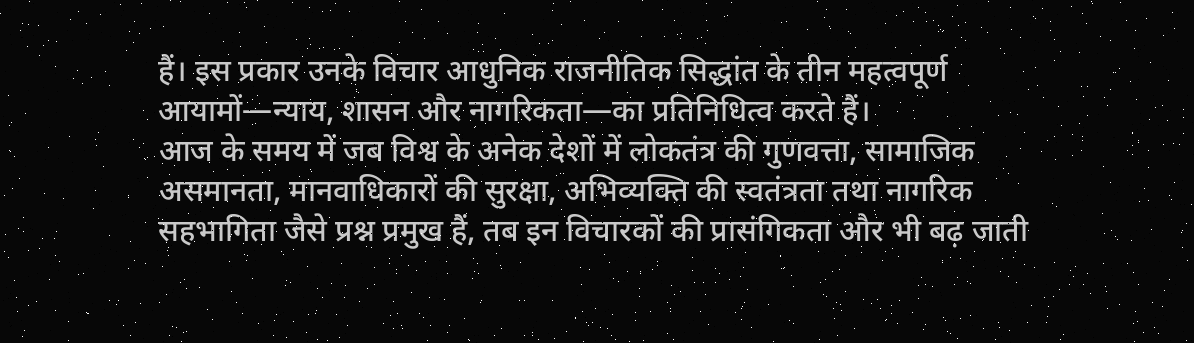हैं। इस प्रकार उनके विचार आधुनिक राजनीतिक सिद्धांत के तीन महत्वपूर्ण आयामों—न्याय, शासन और नागरिकता—का प्रतिनिधित्व करते हैं।
आज के समय में जब विश्व के अनेक देशों में लोकतंत्र की गुणवत्ता, सामाजिक असमानता, मानवाधिकारों की सुरक्षा, अभिव्यक्ति की स्वतंत्रता तथा नागरिक सहभागिता जैसे प्रश्न प्रमुख हैं, तब इन विचारकों की प्रासंगिकता और भी बढ़ जाती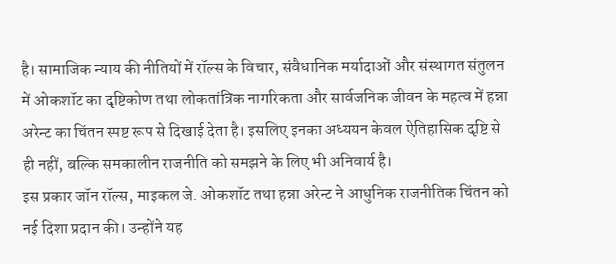है। सामाजिक न्याय की नीतियों में रॉल्स के विचार, संवैधानिक मर्यादाओं और संस्थागत संतुलन में ओकशॉट का दृष्टिकोण तथा लोकतांत्रिक नागरिकता और सार्वजनिक जीवन के महत्व में हन्ना अरेन्ट का चिंतन स्पष्ट रूप से दिखाई देता है। इसलिए इनका अध्ययन केवल ऐतिहासिक दृष्टि से ही नहीं, बल्कि समकालीन राजनीति को समझने के लिए भी अनिवार्य है।
इस प्रकार जॉन रॉल्स, माइकल जे. ओकशॉट तथा हन्ना अरेन्ट ने आधुनिक राजनीतिक चिंतन को नई दिशा प्रदान की। उन्होंने यह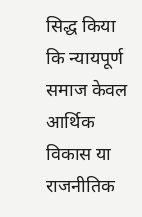सिद्ध किया कि न्यायपूर्ण समाज केवल आर्थिक विकास या राजनीतिक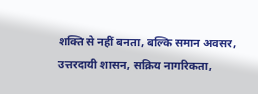शक्ति से नहीं बनता, बल्कि समान अवसर, उत्तरदायी शासन, सक्रिय नागरिकता,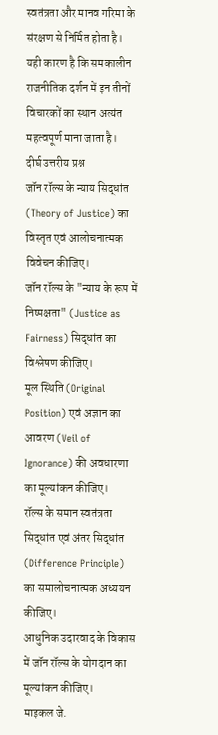स्वतंत्रता और मानव गरिमा के संरक्षण से निर्मित होता है। यही कारण है कि समकालीन राजनीतिक दर्शन में इन तीनों विचारकों का स्थान अत्यंत महत्वपूर्ण माना जाता है।
दीर्घ उत्तरीय प्रश्न
जॉन रॉल्स के न्याय सिद्धांत (Theory of Justice) का विस्तृत एवं आलोचनात्मक विवेचन कीजिए।
जॉन रॉल्स के "न्याय के रूप में निष्पक्षता" (Justice as Fairness) सिद्धांत का विश्लेषण कीजिए।
मूल स्थिति (Original Position) एवं अज्ञान का आवरण (Veil of Ignorance) की अवधारणा का मूल्यांकन कीजिए।
रॉल्स के समान स्वतंत्रता सिद्धांत एवं अंतर सिद्धांत (Difference Principle) का समालोचनात्मक अध्ययन कीजिए।
आधुनिक उदारवाद के विकास में जॉन रॉल्स के योगदान का मूल्यांकन कीजिए।
माइकल जे.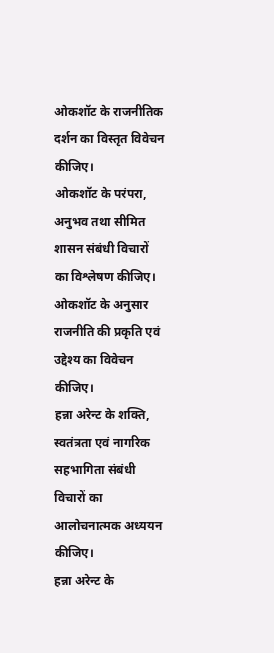ओकशॉट के राजनीतिक दर्शन का विस्तृत विवेचन कीजिए।
ओकशॉट के परंपरा, अनुभव तथा सीमित शासन संबंधी विचारों का विश्लेषण कीजिए।
ओकशॉट के अनुसार राजनीति की प्रकृति एवं उद्देश्य का विवेचन कीजिए।
हन्ना अरेन्ट के शक्ति, स्वतंत्रता एवं नागरिक सहभागिता संबंधी विचारों का आलोचनात्मक अध्ययन कीजिए।
हन्ना अरेन्ट के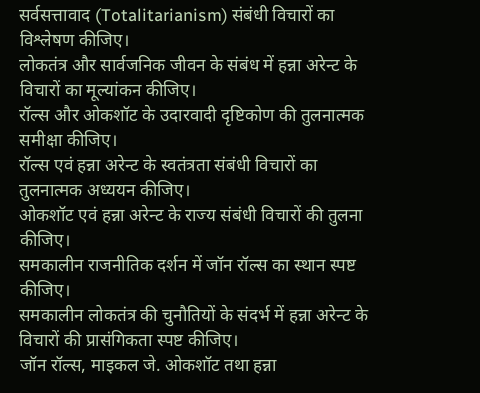सर्वसत्तावाद (Totalitarianism) संबंधी विचारों का विश्लेषण कीजिए।
लोकतंत्र और सार्वजनिक जीवन के संबंध में हन्ना अरेन्ट के विचारों का मूल्यांकन कीजिए।
रॉल्स और ओकशॉट के उदारवादी दृष्टिकोण की तुलनात्मक समीक्षा कीजिए।
रॉल्स एवं हन्ना अरेन्ट के स्वतंत्रता संबंधी विचारों का तुलनात्मक अध्ययन कीजिए।
ओकशॉट एवं हन्ना अरेन्ट के राज्य संबंधी विचारों की तुलना कीजिए।
समकालीन राजनीतिक दर्शन में जॉन रॉल्स का स्थान स्पष्ट कीजिए।
समकालीन लोकतंत्र की चुनौतियों के संदर्भ में हन्ना अरेन्ट के विचारों की प्रासंगिकता स्पष्ट कीजिए।
जॉन रॉल्स, माइकल जे. ओकशॉट तथा हन्ना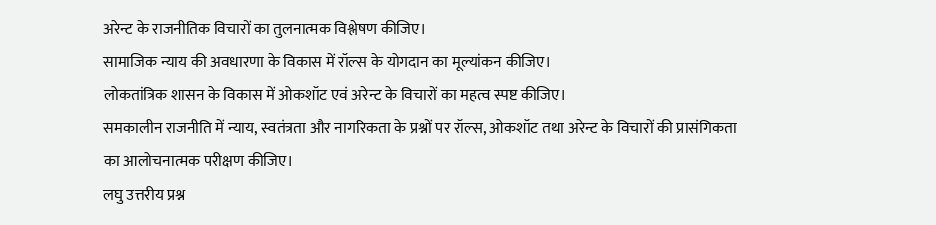अरेन्ट के राजनीतिक विचारों का तुलनात्मक विश्लेषण कीजिए।
सामाजिक न्याय की अवधारणा के विकास में रॉल्स के योगदान का मूल्यांकन कीजिए।
लोकतांत्रिक शासन के विकास में ओकशॉट एवं अरेन्ट के विचारों का महत्व स्पष्ट कीजिए।
समकालीन राजनीति में न्याय, स्वतंत्रता और नागरिकता के प्रश्नों पर रॉल्स, ओकशॉट तथा अरेन्ट के विचारों की प्रासंगिकता का आलोचनात्मक परीक्षण कीजिए।
लघु उत्तरीय प्रश्न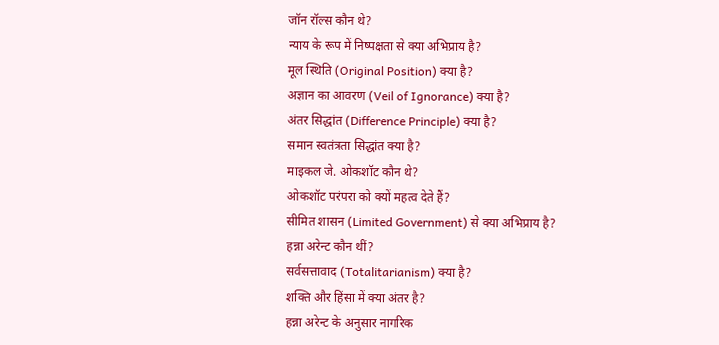जॉन रॉल्स कौन थे?
न्याय के रूप में निष्पक्षता से क्या अभिप्राय है?
मूल स्थिति (Original Position) क्या है?
अज्ञान का आवरण (Veil of Ignorance) क्या है?
अंतर सिद्धांत (Difference Principle) क्या है?
समान स्वतंत्रता सिद्धांत क्या है?
माइकल जे. ओकशॉट कौन थे?
ओकशॉट परंपरा को क्यों महत्व देते हैं?
सीमित शासन (Limited Government) से क्या अभिप्राय है?
हन्ना अरेन्ट कौन थीं?
सर्वसत्तावाद (Totalitarianism) क्या है?
शक्ति और हिंसा में क्या अंतर है?
हन्ना अरेन्ट के अनुसार नागरिक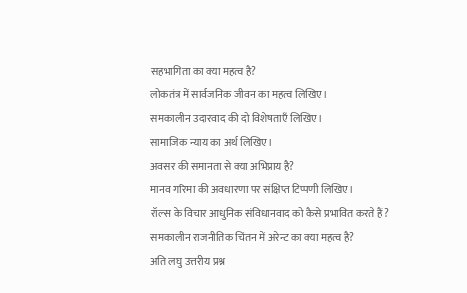सहभागिता का क्या महत्व है?
लोकतंत्र में सार्वजनिक जीवन का महत्व लिखिए।
समकालीन उदारवाद की दो विशेषताएँ लिखिए।
सामाजिक न्याय का अर्थ लिखिए।
अवसर की समानता से क्या अभिप्राय है?
मानव गरिमा की अवधारणा पर संक्षिप्त टिप्पणी लिखिए।
रॉल्स के विचार आधुनिक संविधानवाद को कैसे प्रभावित करते हैं?
समकालीन राजनीतिक चिंतन में अरेन्ट का क्या महत्व है?
अति लघु उत्तरीय प्रश्न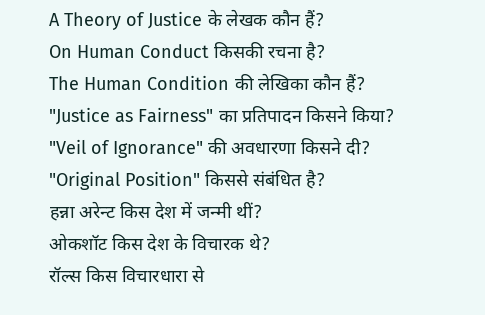A Theory of Justice के लेखक कौन हैं?
On Human Conduct किसकी रचना है?
The Human Condition की लेखिका कौन हैं?
"Justice as Fairness" का प्रतिपादन किसने किया?
"Veil of Ignorance" की अवधारणा किसने दी?
"Original Position" किससे संबंधित है?
हन्ना अरेन्ट किस देश में जन्मी थीं?
ओकशॉट किस देश के विचारक थे?
रॉल्स किस विचारधारा से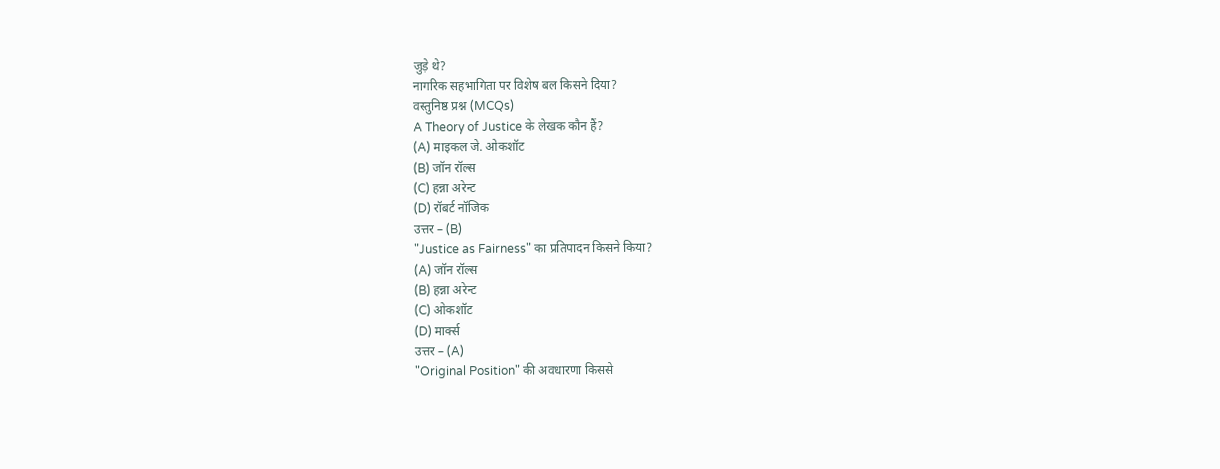जुड़े थे?
नागरिक सहभागिता पर विशेष बल किसने दिया?
वस्तुनिष्ठ प्रश्न (MCQs)
A Theory of Justice के लेखक कौन हैं?
(A) माइकल जे. ओकशॉट
(B) जॉन रॉल्स
(C) हन्ना अरेन्ट
(D) रॉबर्ट नॉजिक
उत्तर – (B)
"Justice as Fairness" का प्रतिपादन किसने किया?
(A) जॉन रॉल्स
(B) हन्ना अरेन्ट
(C) ओकशॉट
(D) मार्क्स
उत्तर – (A)
"Original Position" की अवधारणा किससे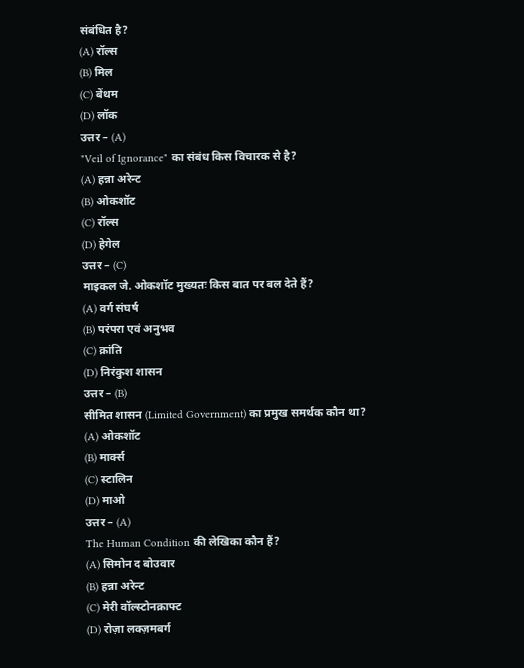संबंधित है?
(A) रॉल्स
(B) मिल
(C) बेंथम
(D) लॉक
उत्तर – (A)
"Veil of Ignorance" का संबंध किस विचारक से है?
(A) हन्ना अरेन्ट
(B) ओकशॉट
(C) रॉल्स
(D) हेगेल
उत्तर – (C)
माइकल जे. ओकशॉट मुख्यतः किस बात पर बल देते हैं?
(A) वर्ग संघर्ष
(B) परंपरा एवं अनुभव
(C) क्रांति
(D) निरंकुश शासन
उत्तर – (B)
सीमित शासन (Limited Government) का प्रमुख समर्थक कौन था?
(A) ओकशॉट
(B) मार्क्स
(C) स्टालिन
(D) माओ
उत्तर – (A)
The Human Condition की लेखिका कौन हैं?
(A) सिमोन द बोउवार
(B) हन्ना अरेन्ट
(C) मेरी वॉल्स्टोनक्राफ्ट
(D) रोज़ा लक्ज़मबर्ग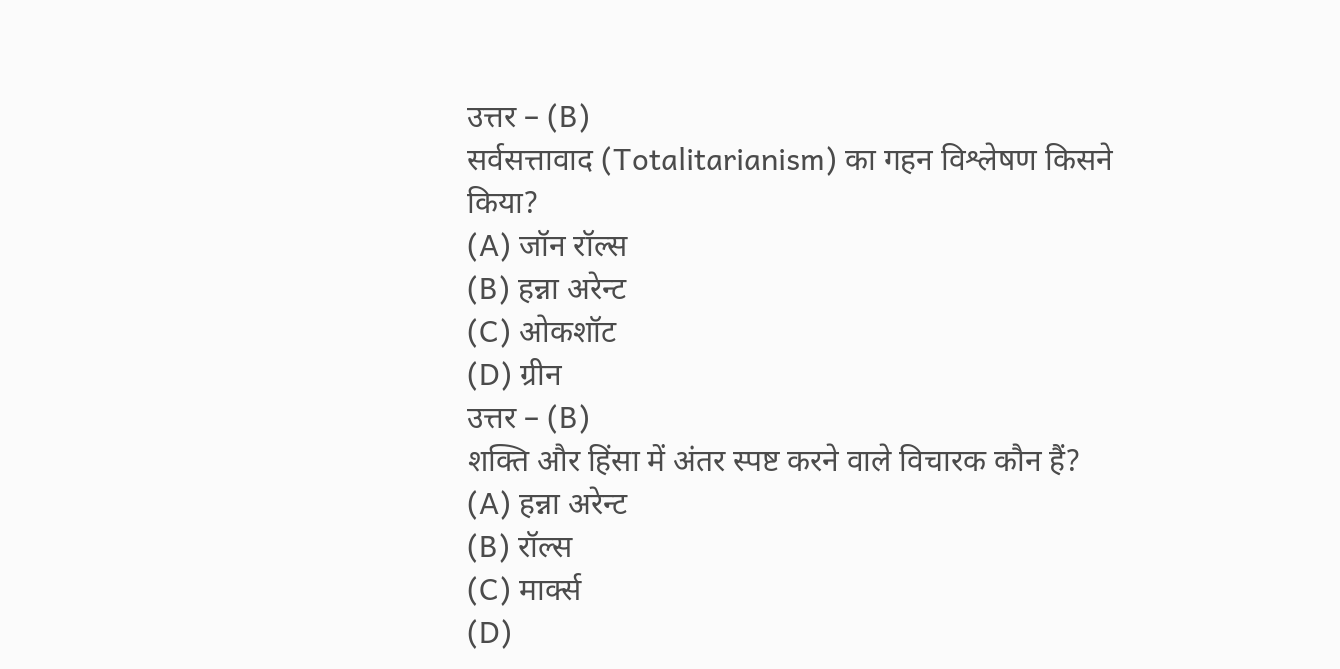उत्तर – (B)
सर्वसत्तावाद (Totalitarianism) का गहन विश्लेषण किसने किया?
(A) जॉन रॉल्स
(B) हन्ना अरेन्ट
(C) ओकशॉट
(D) ग्रीन
उत्तर – (B)
शक्ति और हिंसा में अंतर स्पष्ट करने वाले विचारक कौन हैं?
(A) हन्ना अरेन्ट
(B) रॉल्स
(C) मार्क्स
(D)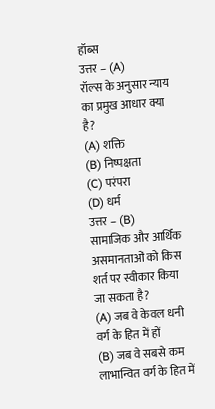हॉब्स
उत्तर – (A)
रॉल्स के अनुसार न्याय का प्रमुख आधार क्या है?
(A) शक्ति
(B) निष्पक्षता
(C) परंपरा
(D) धर्म
उत्तर – (B)
सामाजिक और आर्थिक असमानताओं को किस शर्त पर स्वीकार किया जा सकता है?
(A) जब वे केवल धनी वर्ग के हित में हों
(B) जब वे सबसे कम लाभान्वित वर्ग के हित में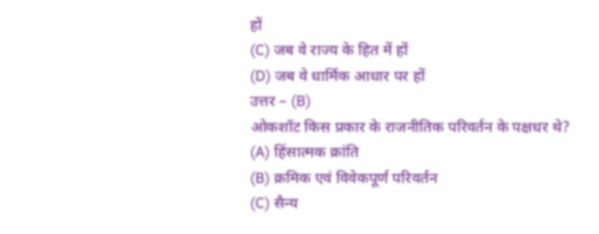हों
(C) जब वे राज्य के हित में हों
(D) जब वे धार्मिक आधार पर हों
उत्तर – (B)
ओकशॉट किस प्रकार के राजनीतिक परिवर्तन के पक्षधर थे?
(A) हिंसात्मक क्रांति
(B) क्रमिक एवं विवेकपूर्ण परिवर्तन
(C) सैन्य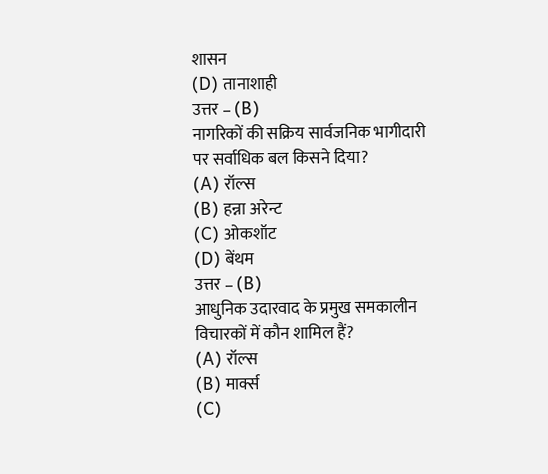शासन
(D) तानाशाही
उत्तर – (B)
नागरिकों की सक्रिय सार्वजनिक भागीदारी पर सर्वाधिक बल किसने दिया?
(A) रॉल्स
(B) हन्ना अरेन्ट
(C) ओकशॉट
(D) बेंथम
उत्तर – (B)
आधुनिक उदारवाद के प्रमुख समकालीन विचारकों में कौन शामिल हैं?
(A) रॉल्स
(B) मार्क्स
(C)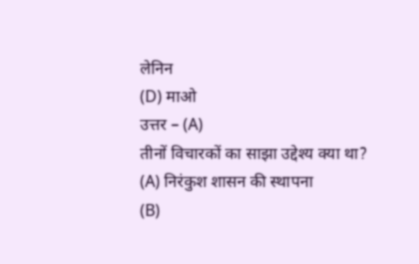लेनिन
(D) माओ
उत्तर – (A)
तीनों विचारकों का साझा उद्देश्य क्या था?
(A) निरंकुश शासन की स्थापना
(B)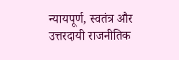न्यायपूर्ण, स्वतंत्र और उत्तरदायी राजनीतिक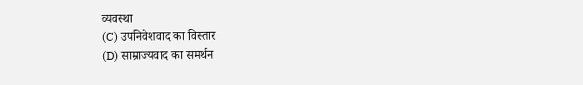व्यवस्था
(C) उपनिवेशवाद का विस्तार
(D) साम्राज्यवाद का समर्थन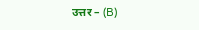उत्तर – (B)